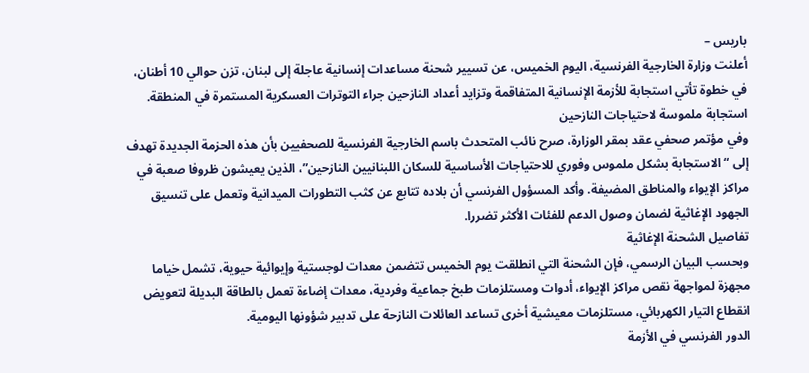باريس –
أعلنت وزارة الخارجية الفرنسية، اليوم الخميس، عن تسيير شحنة مساعدات إنسانية عاجلة إلى لبنان، تزن حوالي 10 أطنان، في خطوة تأتي استجابة للأزمة الإنسانية المتفاقمة وتزايد أعداد النازحين جراء التوترات العسكرية المستمرة في المنطقة.
استجابة ملموسة لاحتياجات النازحين
وفي مؤتمر صحفي عقد بمقر الوزارة، صرح نائب المتحدث باسم الخارجية الفرنسية للصحفيين بأن هذه الحزمة الجديدة تهدف إلى “الاستجابة بشكل ملموس وفوري للاحتياجات الأساسية للسكان اللبنانيين النازحين”، الذين يعيشون ظروفا صعبة في مراكز الإيواء والمناطق المضيفة. وأكد المسؤول الفرنسي أن بلاده تتابع عن كثب التطورات الميدانية وتعمل على تنسيق الجهود الإغاثية لضمان وصول الدعم للفئات الأكثر تضررا.
تفاصيل الشحنة الإغاثية
وبحسب البيان الرسمي، فإن الشحنة التي انطلقت يوم الخميس تتضمن معدات لوجستية وإيوائية حيوية، تشمل خياما مجهزة لمواجهة نقص مراكز الإيواء، أدوات ومستلزمات طبخ جماعية وفردية، معدات إضاءة تعمل بالطاقة البديلة لتعويض انقطاع التيار الكهربائي، مستلزمات معيشية أخرى تساعد العائلات النازحة على تدبير شؤونها اليومية.
الدور الفرنسي في الأزمة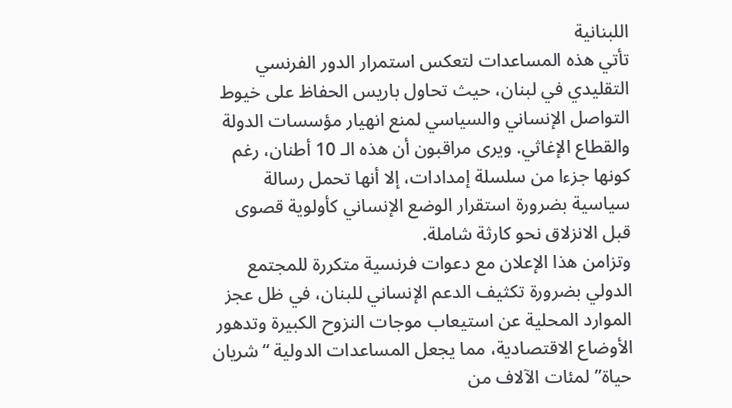اللبنانية
تأتي هذه المساعدات لتعكس استمرار الدور الفرنسي التقليدي في لبنان، حيث تحاول باريس الحفاظ على خيوط التواصل الإنساني والسياسي لمنع انهيار مؤسسات الدولة والقطاع الإغاثي. ويرى مراقبون أن هذه الـ 10 أطنان، رغم كونها جزءا من سلسلة إمدادات، إلا أنها تحمل رسالة سياسية بضرورة استقرار الوضع الإنساني كأولوية قصوى قبل الانزلاق نحو كارثة شاملة.
وتزامن هذا الإعلان مع دعوات فرنسية متكررة للمجتمع الدولي بضرورة تكثيف الدعم الإنساني للبنان، في ظل عجز الموارد المحلية عن استيعاب موجات النزوح الكبيرة وتدهور الأوضاع الاقتصادية، مما يجعل المساعدات الدولية “شريان حياة” لمئات الآلاف من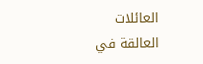العائلات العالقة في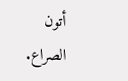أتون الصراع.